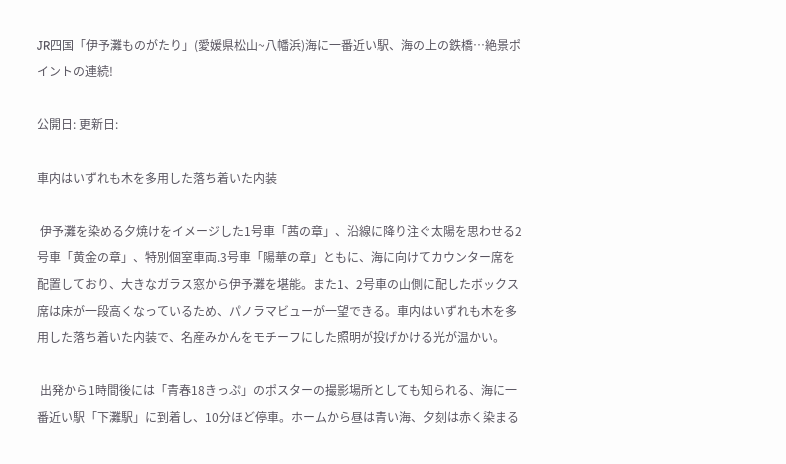JR四国「伊予灘ものがたり」(愛媛県松山~八幡浜)海に一番近い駅、海の上の鉄橋…絶景ポイントの連続!

公開日: 更新日:

車内はいずれも木を多用した落ち着いた内装

 伊予灘を染める夕焼けをイメージした1号車「茜の章」、沿線に降り注ぐ太陽を思わせる2号車「黄金の章」、特別個室車両.3号車「陽華の章」ともに、海に向けてカウンター席を配置しており、大きなガラス窓から伊予灘を堪能。また1、2号車の山側に配したボックス席は床が一段高くなっているため、パノラマビューが一望できる。車内はいずれも木を多用した落ち着いた内装で、名産みかんをモチーフにした照明が投げかける光が温かい。

 出発から1時間後には「青春18きっぷ」のポスターの撮影場所としても知られる、海に一番近い駅「下灘駅」に到着し、10分ほど停車。ホームから昼は青い海、夕刻は赤く染まる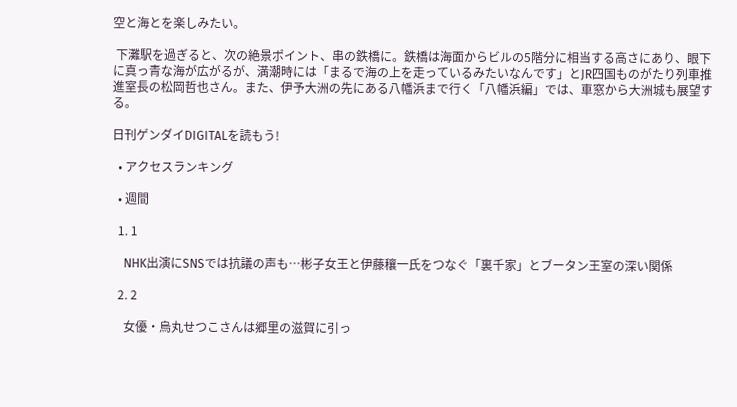空と海とを楽しみたい。

 下灘駅を過ぎると、次の絶景ポイント、串の鉄橋に。鉄橋は海面からビルの5階分に相当する高さにあり、眼下に真っ青な海が広がるが、満潮時には「まるで海の上を走っているみたいなんです」とJR四国ものがたり列車推進室長の松岡哲也さん。また、伊予大洲の先にある八幡浜まで行く「八幡浜編」では、車窓から大洲城も展望する。

日刊ゲンダイDIGITALを読もう!

  • アクセスランキング

  • 週間

  1. 1

    NHK出演にSNSでは抗議の声も…彬子女王と伊藤穰一氏をつなぐ「裏千家」とブータン王室の深い関係

  2. 2

    女優・烏丸せつこさんは郷里の滋賀に引っ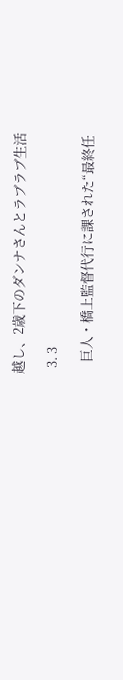越し、2歳下のダンナさんとラブラブ生活

  3. 3

    巨人・橋上監督代行に課された“最終任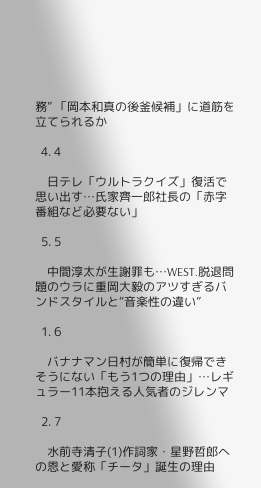務” 「岡本和真の後釜候補」に道筋を立てられるか

  4. 4

    日テレ「ウルトラクイズ」復活で思い出す…氏家齊一郎社長の「赤字番組など必要ない」

  5. 5

    中間淳太が生謝罪も…WEST.脱退問題のウラに重岡大毅のアツすぎるバンドスタイルと“音楽性の違い”

  1. 6

    バナナマン日村が簡単に復帰できそうにない「もう1つの理由」…レギュラー11本抱える人気者のジレンマ

  2. 7

    水前寺清子(1)作詞家・星野哲郎への恩と愛称「チータ」誕生の理由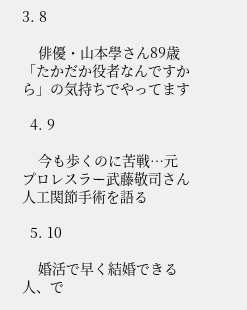3. 8

    俳優・山本學さん89歳「たかだか役者なんですから」の気持ちでやってます

  4. 9

    今も歩くのに苦戦…元プロレスラー武藤敬司さん人工関節手術を語る

  5. 10

    婚活で早く結婚できる人、で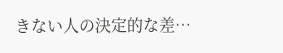きない人の決定的な差…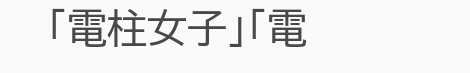「電柱女子」「電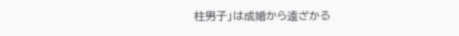柱男子」は成婚から遠ざかる